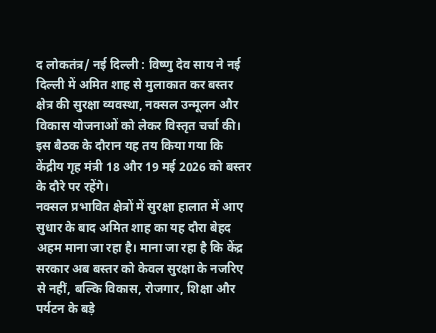द लोकतंत्र/ नई दिल्ली : विष्णु देव साय ने नई दिल्ली में अमित शाह से मुलाकात कर बस्तर क्षेत्र की सुरक्षा व्यवस्था, नक्सल उन्मूलन और विकास योजनाओं को लेकर विस्तृत चर्चा की। इस बैठक के दौरान यह तय किया गया कि केंद्रीय गृह मंत्री 18 और 19 मई 2026 को बस्तर के दौरे पर रहेंगे।
नक्सल प्रभावित क्षेत्रों में सुरक्षा हालात में आए सुधार के बाद अमित शाह का यह दौरा बेहद अहम माना जा रहा है। माना जा रहा है कि केंद्र सरकार अब बस्तर को केवल सुरक्षा के नजरिए से नहीं, बल्कि विकास, रोजगार, शिक्षा और पर्यटन के बड़े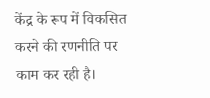केंद्र के रूप में विकसित करने की रणनीति पर काम कर रही है।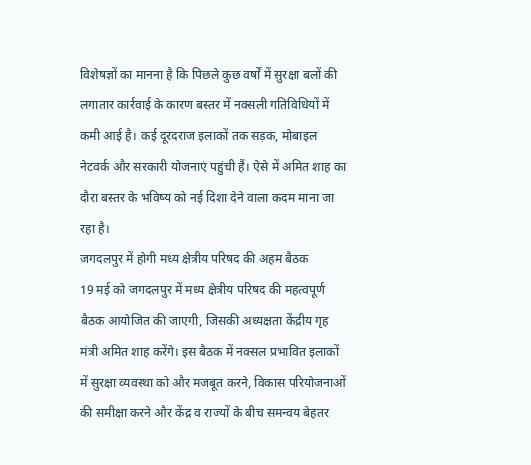विशेषज्ञों का मानना है कि पिछले कुछ वर्षों में सुरक्षा बलों की लगातार कार्रवाई के कारण बस्तर में नक्सली गतिविधियों में कमी आई है। कई दूरदराज इलाकों तक सड़क, मोबाइल नेटवर्क और सरकारी योजनाएं पहुंची हैं। ऐसे में अमित शाह का दौरा बस्तर के भविष्य को नई दिशा देने वाला कदम माना जा रहा है।
जगदलपुर में होगी मध्य क्षेत्रीय परिषद की अहम बैठक
19 मई को जगदलपुर में मध्य क्षेत्रीय परिषद की महत्वपूर्ण बैठक आयोजित की जाएगी, जिसकी अध्यक्षता केंद्रीय गृह मंत्री अमित शाह करेंगे। इस बैठक में नक्सल प्रभावित इलाकों में सुरक्षा व्यवस्था को और मजबूत करने, विकास परियोजनाओं की समीक्षा करने और केंद्र व राज्यों के बीच समन्वय बेहतर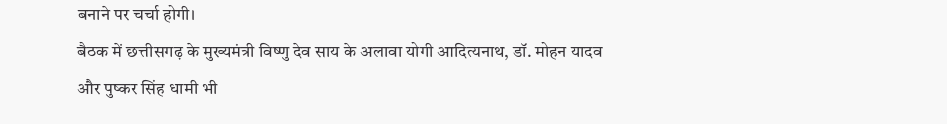बनाने पर चर्चा होगी।
बैठक में छत्तीसगढ़ के मुख्यमंत्री विष्णु देव साय के अलावा योगी आदित्यनाथ, डॉ. मोहन यादव और पुष्कर सिंह धामी भी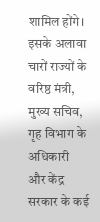शामिल होंगे। इसके अलावा चारों राज्यों के वरिष्ठ मंत्री, मुख्य सचिव, गृह विभाग के अधिकारी और केंद्र सरकार के कई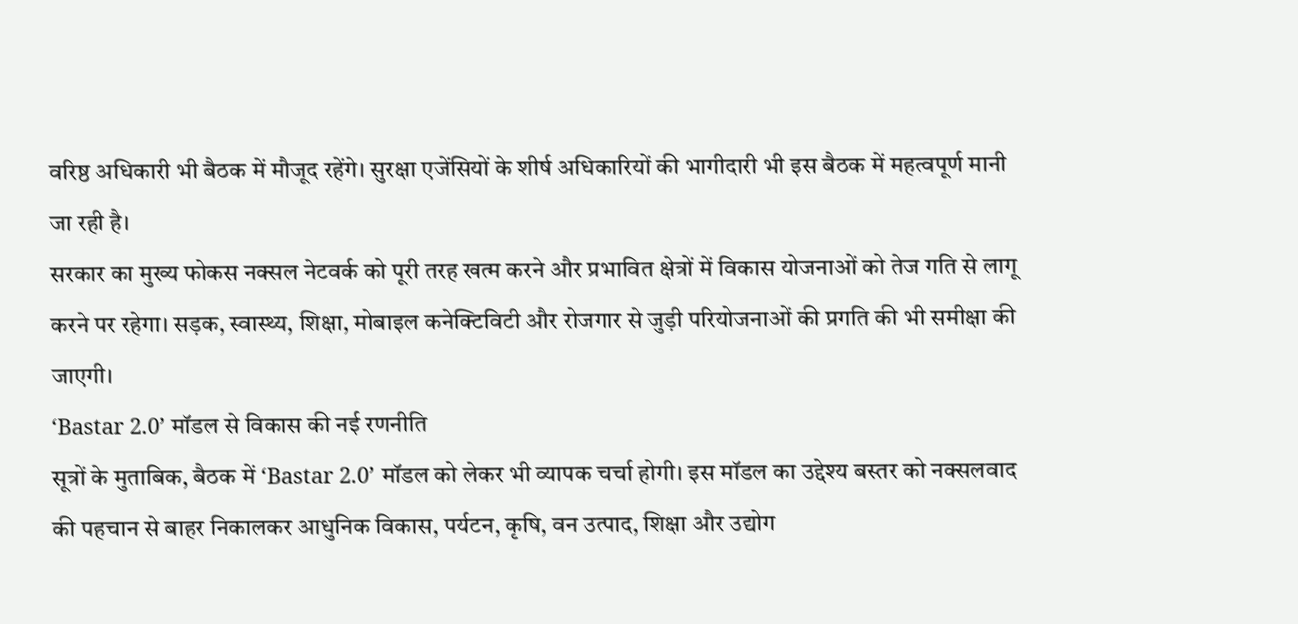वरिष्ठ अधिकारी भी बैठक में मौजूद रहेंगे। सुरक्षा एजेंसियों के शीर्ष अधिकारियों की भागीदारी भी इस बैठक में महत्वपूर्ण मानी जा रही है।
सरकार का मुख्य फोकस नक्सल नेटवर्क को पूरी तरह खत्म करने और प्रभावित क्षेत्रों में विकास योजनाओं को तेज गति से लागू करने पर रहेगा। सड़क, स्वास्थ्य, शिक्षा, मोबाइल कनेक्टिविटी और रोजगार से जुड़ी परियोजनाओं की प्रगति की भी समीक्षा की जाएगी।
‘Bastar 2.0’ मॉडल से विकास की नई रणनीति
सूत्रों के मुताबिक, बैठक में ‘Bastar 2.0’ मॉडल को लेकर भी व्यापक चर्चा होगी। इस मॉडल का उद्देश्य बस्तर को नक्सलवाद की पहचान से बाहर निकालकर आधुनिक विकास, पर्यटन, कृषि, वन उत्पाद, शिक्षा और उद्योग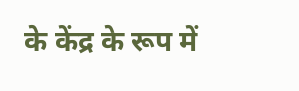के केंद्र के रूप में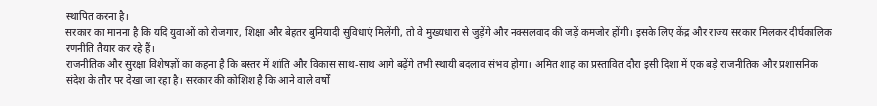स्थापित करना है।
सरकार का मानना है कि यदि युवाओं को रोजगार, शिक्षा और बेहतर बुनियादी सुविधाएं मिलेंगी, तो वे मुख्यधारा से जुड़ेंगे और नक्सलवाद की जड़ें कमजोर होंगी। इसके लिए केंद्र और राज्य सरकार मिलकर दीर्घकालिक रणनीति तैयार कर रहे हैं।
राजनीतिक और सुरक्षा विशेषज्ञों का कहना है कि बस्तर में शांति और विकास साथ-साथ आगे बढ़ेंगे तभी स्थायी बदलाव संभव होगा। अमित शाह का प्रस्तावित दौरा इसी दिशा में एक बड़े राजनीतिक और प्रशासनिक संदेश के तौर पर देखा जा रहा है। सरकार की कोशिश है कि आने वाले वर्षों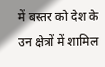में बस्तर को देश के उन क्षेत्रों में शामिल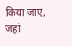किया जाए, जहां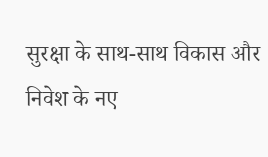सुरक्षा के साथ-साथ विकास और निवेश के नए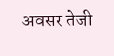अवसर तेजी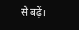से बढ़ें।